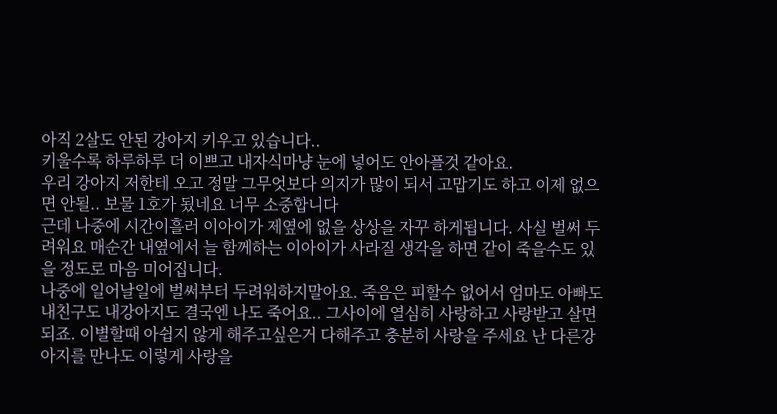아직 2살도 안된 강아지 키우고 있습니다..
키울수록 하루하루 더 이쁘고 내자식마냥 눈에 넣어도 안아플것 같아요.
우리 강아지 저한테 오고 정말 그무엇보다 의지가 많이 되서 고맙기도 하고 이제 없으면 안될.. 보물 1호가 됬네요 너무 소중합니다
근데 나중에 시간이흘러 이아이가 제옆에 없을 상상을 자꾸 하게됩니다. 사실 벌써 두려워요 매순간 내옆에서 늘 함께하는 이아이가 사라질 생각을 하면 같이 죽을수도 있을 정도로 마음 미어집니다.
나중에 일어날일에 벌써부터 두려워하지말아요. 죽음은 피할수 없어서 엄마도 아빠도 내친구도 내강아지도 결국엔 나도 죽어요.. 그사이에 열심히 사랑하고 사랑받고 살면 되죠. 이별할때 아쉽지 않게 해주고싶은거 다해주고 충분히 사랑을 주세요 난 다른강아지를 만나도 이렇게 사랑을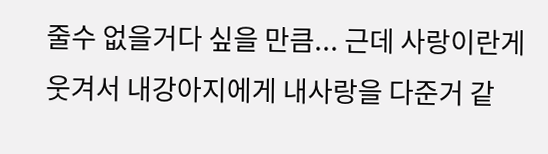줄수 없을거다 싶을 만큼... 근데 사랑이란게 웃겨서 내강아지에게 내사랑을 다준거 같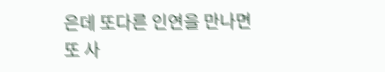은데 또다른 인연을 만나면 또 사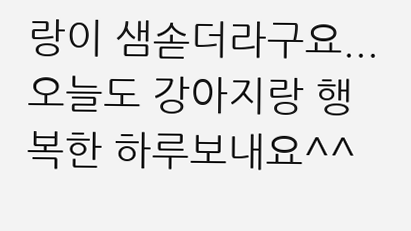랑이 샘솓더라구요...오늘도 강아지랑 행복한 하루보내요^^